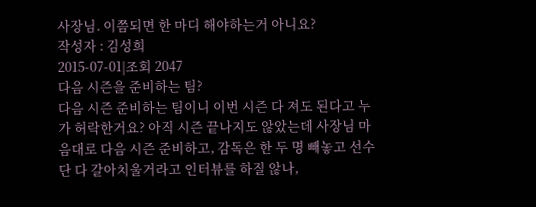사장님. 이쯤되면 한 마디 해야하는거 아니요?
작성자 : 김성희
2015-07-01|조회 2047
다음 시즌을 준비하는 팀?
다음 시즌 준비하는 팀이니 이번 시즌 다 져도 된다고 누가 허락한거요? 아직 시즌 끝나지도 않았는데 사장님 마음대로 다음 시즌 준비하고, 감독은 한 두 명 빼놓고 선수단 다 갈아치울거라고 인터뷰를 하질 않나,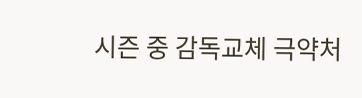시즌 중 감독교체 극약처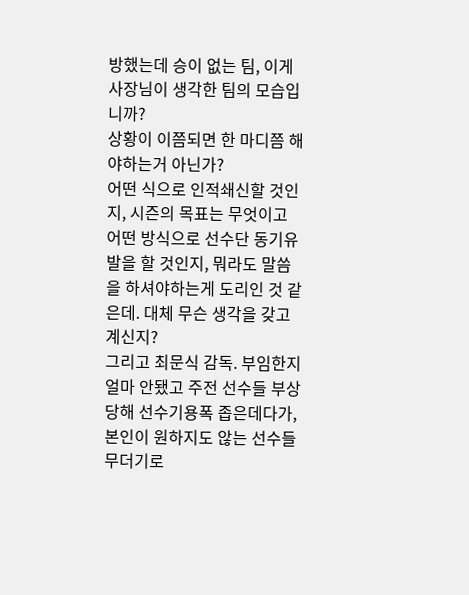방했는데 승이 없는 팀, 이게 사장님이 생각한 팀의 모습입니까?
상황이 이쯤되면 한 마디쯤 해야하는거 아닌가?
어떤 식으로 인적쇄신할 것인지, 시즌의 목표는 무엇이고 어떤 방식으로 선수단 동기유발을 할 것인지, 뭐라도 말씀을 하셔야하는게 도리인 것 같은데. 대체 무슨 생각을 갖고 계신지?
그리고 최문식 감독. 부임한지 얼마 안됐고 주전 선수들 부상 당해 선수기용폭 좁은데다가, 본인이 원하지도 않는 선수들 무더기로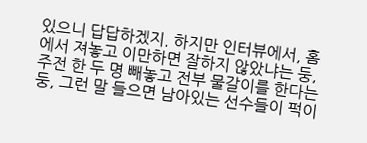있으니 답답하겠지. 하지만 인터뷰에서, 홈에서 져놓고 이만하면 잘하지 않았냐는 둥, 주전 한 두 명 빼놓고 전부 물갈이를 한다는 둥, 그런 말 들으면 남아있는 선수들이 퍽이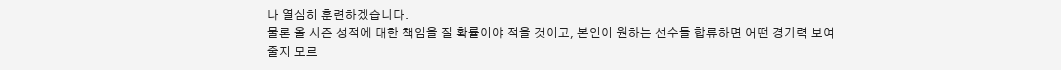나 열심히 훈련하겠습니다.
물론 올 시즌 성적에 대한 책임을 질 확률이야 적을 것이고, 본인이 원하는 선수들 합류하면 어떤 경기력 보여줄지 모르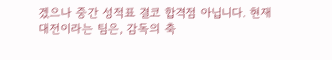겠으나 중간 성적표 결코 합격점 아닙니다. 현재 대전이라는 팀은, 감독의 축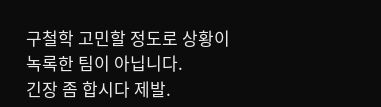구철학 고민할 정도로 상황이 녹록한 팀이 아닙니다.
긴장 좀 합시다 제발.